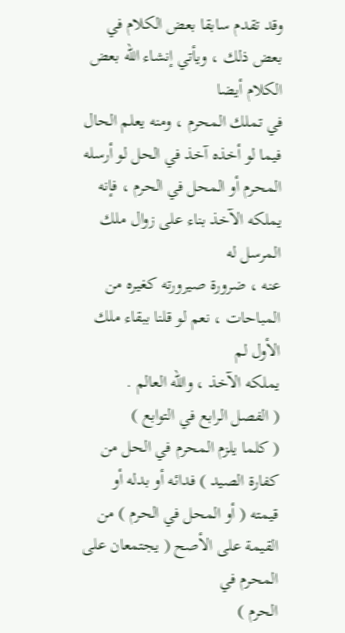وقد تقدم سابقا بعض الكلام في بعض ذلك ، ويأتي إنشاء الله بعض الكلام أيضا
في تملك المحرم ، ومنه يعلم الحال فيما لو أخذه آخذ في الحل لو أرسله
المحرم أو المحل في الحرم ، فإنه يملكه الآخذ بناء على زوال ملك المرسل له
عنه ، ضرورة صيرورته كغيره من المباحات ، نعم لو قلنا ببقاء ملك الأول لم
يملكه الآخذ ، والله العالم .
( الفصل الرابع في التوابع )
( كلما يلزم المحرم في الحل من كفارة الصيد ) فدائه أو بدله أو
قيمته ( أو المحل في الحرم ) من القيمة على الأصح ( يجتمعان على المحرم في
الحرم )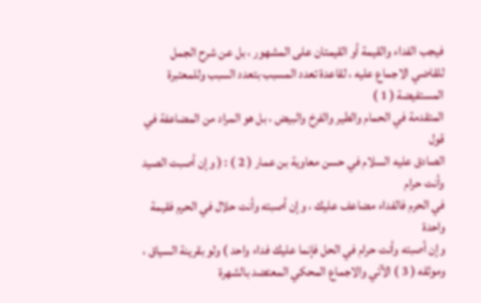فيجب الفداء والقيمة أو القيمتان على المشهور ، بل عن شرح الجمل
للقاضي الاجماع عليه ، لقاعدة تعدد المسبب بتعدد السبب وللمعتبرة المستفيضة ( 1 )
المتقدمة في الحمام والطير والفرخ والبيض ، بل هو المراد من المضاعفة في قول
الصادق عليه السلام في حسن معاوية بن عمار ( 2 ) : ( وإن أصبت الصيد وأنت حرام
في الحرم فالفداء مضاعف عليك ، وإن أصبته وأنت حلال في الحرم فقيمة واحدة
وإن أصبته وأنت حرام في الحل فإنما عليك فداء واحد ) ولو بقرينة السياق ،
وموثقه ( 3 ) الآتي والاجماع المحكي المعتضد بالشهرة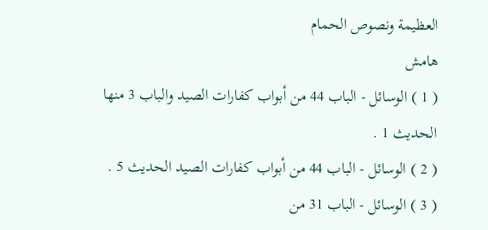العظيمة ونصوص الحمام
هامش
( 1 ) الوسائل - الباب 44 من أبواب كفارات الصيد والباب 3 منها
الحديث 1 .
( 2 ) الوسائل - الباب 44 من أبواب كفارات الصيد الحديث 5 .
( 3 ) الوسائل - الباب 31 من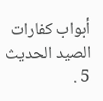أبواب كفارات الصيد الحديث 5 .